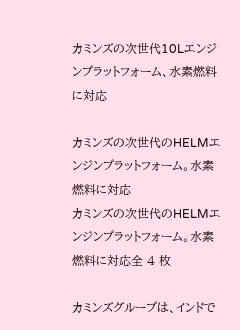カミンズの次世代10Lエンジンプラットフォーム、水素燃料に対応

カミンズの次世代のHELMエンジンプラットフォーム。水素燃料に対応
カミンズの次世代のHELMエンジンプラットフォーム。水素燃料に対応全 4 枚

カミンズグループは、インドで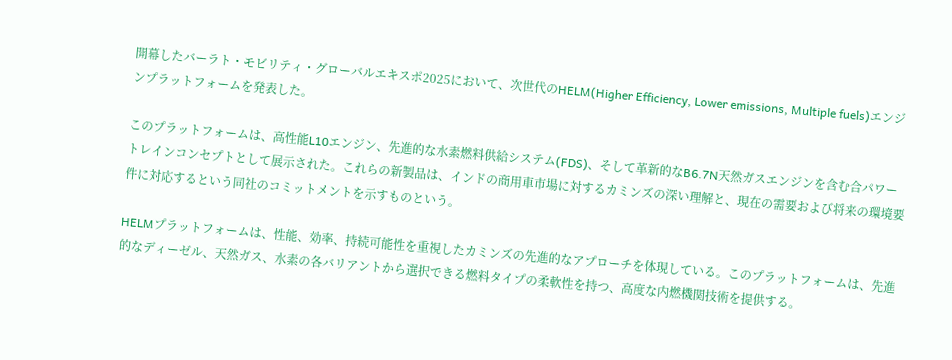開幕したバーラト・モビリティ・グローバルエキスポ2025において、次世代のHELM(Higher Efficiency, Lower emissions, Multiple fuels)エンジンプラットフォームを発表した。

このプラットフォームは、高性能L10エンジン、先進的な水素燃料供給システム(FDS)、そして革新的なB6.7N天然ガスエンジンを含む合パワートレインコンセプトとして展示された。これらの新製品は、インドの商用車市場に対するカミンズの深い理解と、現在の需要および将来の環境要件に対応するという同社のコミットメントを示すものという。

HELMプラットフォームは、性能、効率、持続可能性を重視したカミンズの先進的なアプローチを体現している。このプラットフォームは、先進的なディーゼル、天然ガス、水素の各バリアントから選択できる燃料タイプの柔軟性を持つ、高度な内燃機関技術を提供する。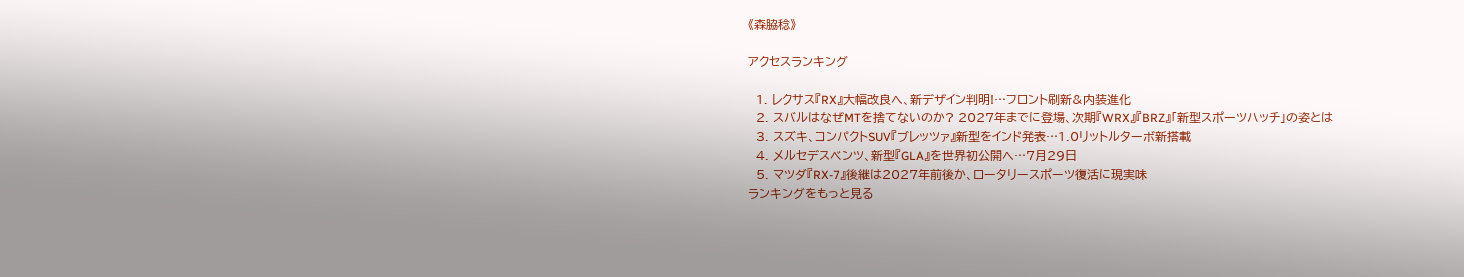《森脇稔》

アクセスランキング

  1. レクサス『RX』大幅改良へ、新デザイン判明!…フロント刷新&内装進化
  2. スバルはなぜMTを捨てないのか? 2027年までに登場、次期『WRX』『BRZ』「新型スポーツハッチ」の姿とは
  3. スズキ、コンパクトSUV『ブレッツァ』新型をインド発表…1.0リットルターボ新搭載
  4. メルセデスベンツ、新型『GLA』を世界初公開へ…7月29日
  5. マツダ『RX-7』後継は2027年前後か、ロータリースポーツ復活に現実味
ランキングをもっと見る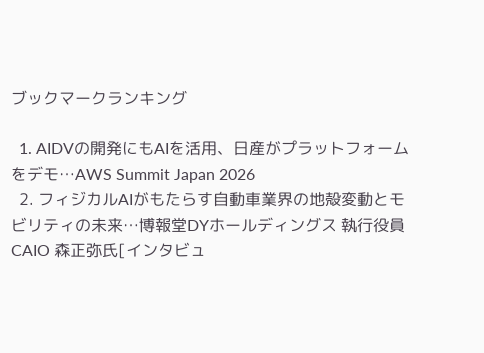ブックマークランキング

  1. AIDVの開発にもAIを活用、日産がプラットフォームをデモ…AWS Summit Japan 2026
  2. フィジカルAIがもたらす自動車業界の地殻変動とモビリティの未来…博報堂DYホールディングス 執行役員 CAIO 森正弥氏[インタビュ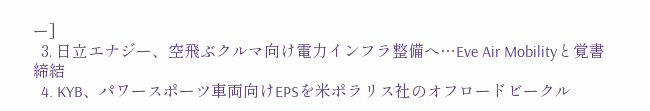ー]
  3. 日立エナジー、空飛ぶクルマ向け電力インフラ整備へ…Eve Air Mobilityと覚書締結
  4. KYB、パワースポーツ車両向けEPSを米ポラリス社のオフロードビークル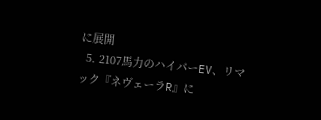に展開
  5. 2107馬力のハイパーEV、リマック『ネヴェーラR』に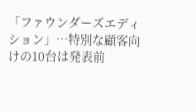「ファウンダーズエディション」…特別な顧客向けの10台は発表前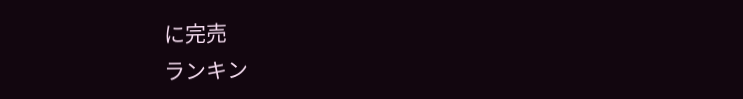に完売
ランキン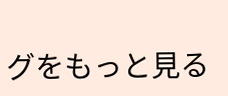グをもっと見る